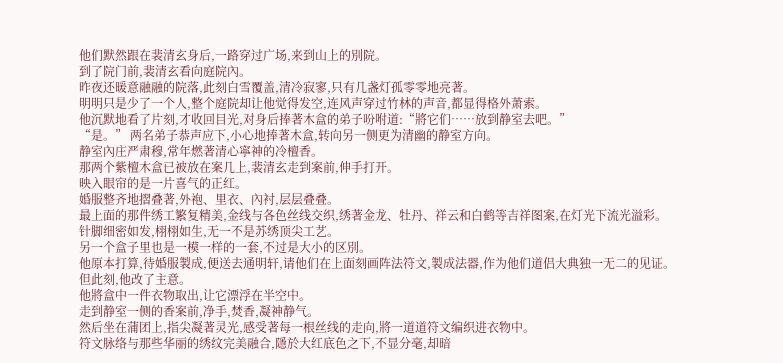他们默然跟在裴清玄身后,一路穿过广场,来到山上的別院。
到了院门前,裴清玄看向庭院內。
昨夜还暖意融融的院落,此刻白雪覆盖,清冷寂寥,只有几盏灯孤零零地亮著。
明明只是少了一个人,整个庭院却让他觉得发空,连风声穿过竹林的声音,都显得格外萧索。
他沉默地看了片刻,才收回目光,对身后捧著木盒的弟子吩咐道:“將它们……放到静室去吧。”
“是。” 两名弟子恭声应下,小心地捧著木盒,转向另一侧更为清幽的静室方向。
静室內庄严肃穆,常年燃著清心寧神的冷檀香。
那两个紫檀木盒已被放在案几上,裴清玄走到案前,伸手打开。
映入眼帘的是一片喜气的正红。
婚服整齐地摺叠著,外袍、里衣、內衬,层层叠叠。
最上面的那件绣工繁复精美,金线与各色丝线交织,绣著金龙、牡丹、祥云和白鹤等吉祥图案,在灯光下流光溢彩。
针脚细密如发,栩栩如生,无一不是苏绣顶尖工艺。
另一个盒子里也是一模一样的一套,不过是大小的区別。
他原本打算,待婚服製成,便送去通明轩,请他们在上面刻画阵法符文,製成法器,作为他们道侣大典独一无二的见证。
但此刻,他改了主意。
他將盒中一件衣物取出,让它漂浮在半空中。
走到静室一侧的香案前,净手,焚香,凝神静气。
然后坐在蒲团上,指尖凝著灵光,感受著每一根丝线的走向,將一道道符文编织进衣物中。
符文脉络与那些华丽的绣纹完美融合,隱於大红底色之下,不显分毫,却暗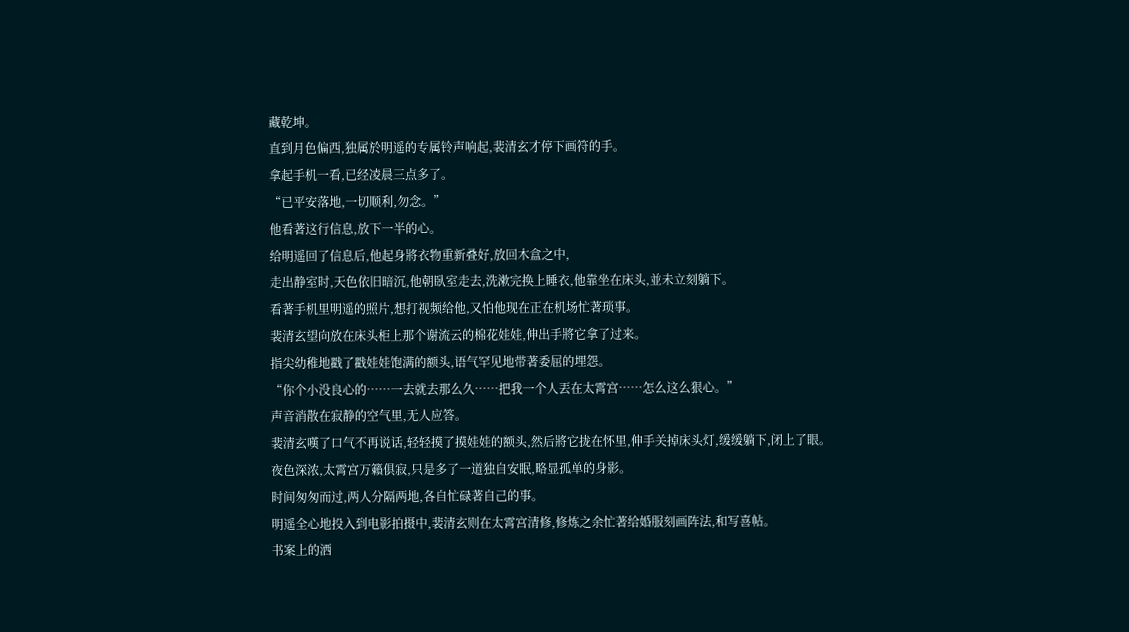藏乾坤。
直到月色偏西,独属於明遥的专属铃声响起,裴清玄才停下画符的手。
拿起手机一看,已经凌晨三点多了。
“已平安落地,一切顺利,勿念。”
他看著这行信息,放下一半的心。
给明遥回了信息后,他起身將衣物重新叠好,放回木盒之中,
走出静室时,天色依旧暗沉,他朝臥室走去,洗漱完换上睡衣,他靠坐在床头,並未立刻躺下。
看著手机里明遥的照片,想打视频给他,又怕他现在正在机场忙著琐事。
裴清玄望向放在床头柜上那个谢流云的棉花娃娃,伸出手將它拿了过来。
指尖幼稚地戳了戳娃娃饱满的额头,语气罕见地带著委屈的埋怨。
“你个小没良心的……一去就去那么久……把我一个人丟在太霄宫……怎么这么狠心。”
声音消散在寂静的空气里,无人应答。
裴清玄嘆了口气不再说话,轻轻摸了摸娃娃的额头,然后將它拢在怀里,伸手关掉床头灯,缓缓躺下,闭上了眼。
夜色深浓,太霄宫万籟俱寂,只是多了一道独自安眠,略显孤单的身影。
时间匆匆而过,两人分隔两地,各自忙碌著自己的事。
明遥全心地投入到电影拍摄中,裴清玄则在太霄宫清修,修炼之余忙著给婚服刻画阵法,和写喜帖。
书案上的洒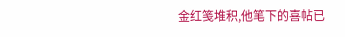金红笺堆积,他笔下的喜帖已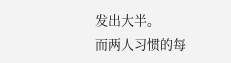发出大半。
而两人习惯的每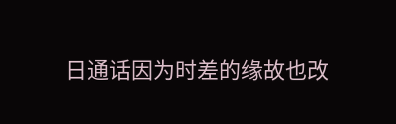日通话因为时差的缘故也改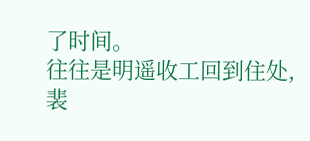了时间。
往往是明遥收工回到住处,裴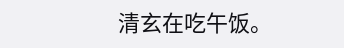清玄在吃午饭。